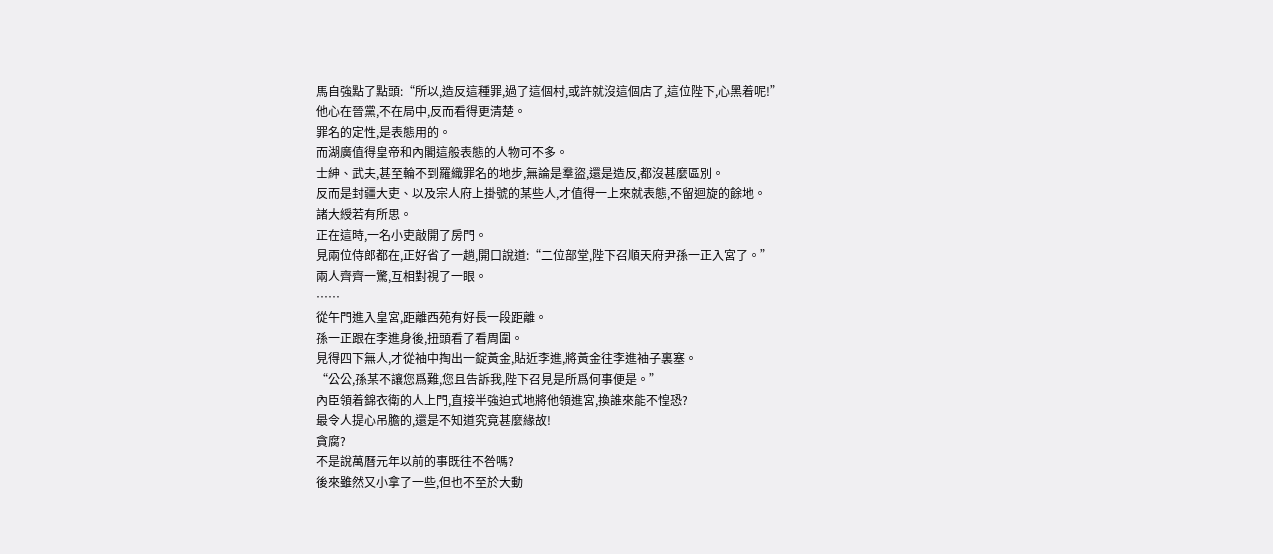馬自強點了點頭:“所以,造反這種罪,過了這個村,或許就沒這個店了,這位陛下,心黑着呢!”
他心在晉黨,不在局中,反而看得更清楚。
罪名的定性,是表態用的。
而湖廣值得皇帝和內閣這般表態的人物可不多。
士紳、武夫,甚至輪不到羅織罪名的地步,無論是羣盜,還是造反,都沒甚麼區別。
反而是封疆大吏、以及宗人府上掛號的某些人,才值得一上來就表態,不留迴旋的餘地。
諸大綬若有所思。
正在這時,一名小吏敲開了房門。
見兩位侍郎都在,正好省了一趟,開口說道:“二位部堂,陛下召順天府尹孫一正入宮了。”
兩人齊齊一驚,互相對視了一眼。
……
從午門進入皇宮,距離西苑有好長一段距離。
孫一正跟在李進身後,扭頭看了看周圍。
見得四下無人,才從袖中掏出一錠黃金,貼近李進,將黃金往李進袖子裏塞。
“公公,孫某不讓您爲難,您且告訴我,陛下召見是所爲何事便是。”
內臣領着錦衣衛的人上門,直接半強迫式地將他領進宮,換誰來能不惶恐?
最令人提心吊膽的,還是不知道究竟甚麼緣故!
貪腐?
不是說萬曆元年以前的事既往不咎嗎?
後來雖然又小拿了一些,但也不至於大動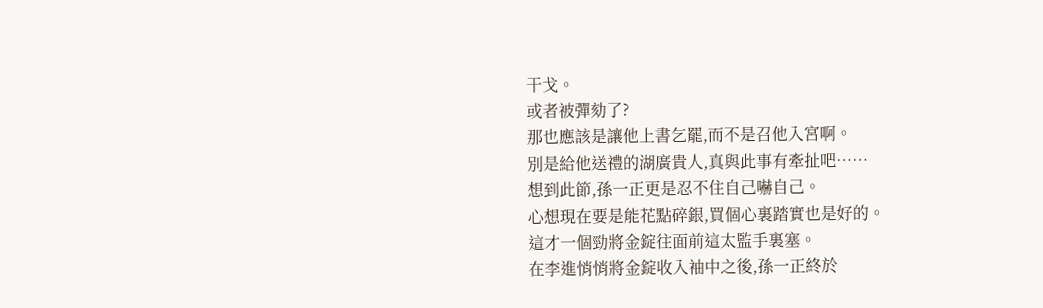干戈。
或者被彈劾了?
那也應該是讓他上書乞罷,而不是召他入宮啊。
別是給他送禮的湖廣貴人,真與此事有牽扯吧……
想到此節,孫一正更是忍不住自己嚇自己。
心想現在要是能花點碎銀,買個心裏踏實也是好的。
這才一個勁將金錠往面前這太監手裏塞。
在李進悄悄將金錠收入袖中之後,孫一正終於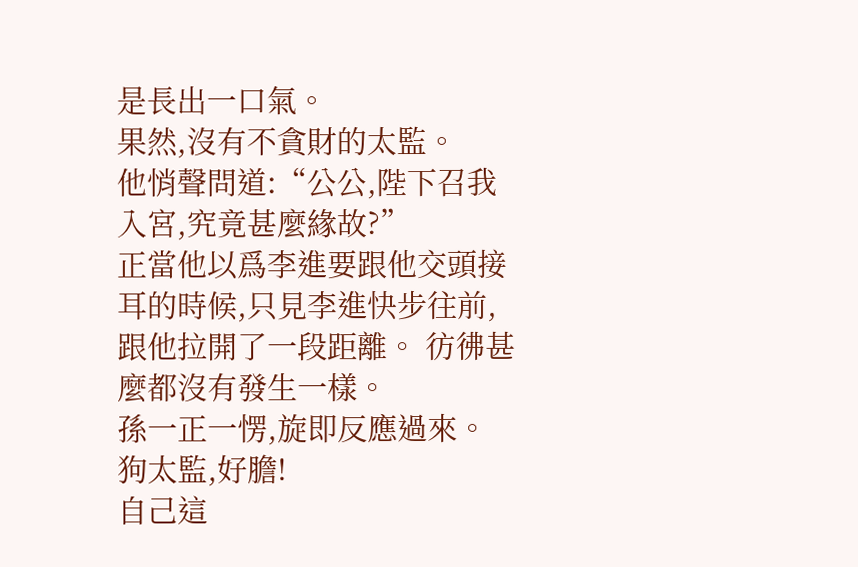是長出一口氣。
果然,沒有不貪財的太監。
他悄聲問道:“公公,陛下召我入宮,究竟甚麼緣故?”
正當他以爲李進要跟他交頭接耳的時候,只見李進快步往前,跟他拉開了一段距離。 彷彿甚麼都沒有發生一樣。
孫一正一愣,旋即反應過來。
狗太監,好膽!
自己這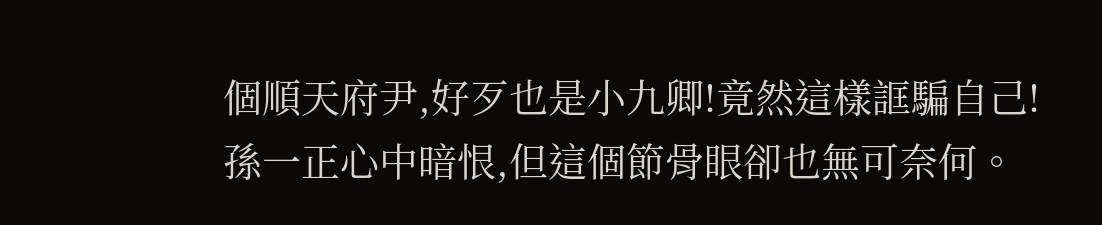個順天府尹,好歹也是小九卿!竟然這樣誆騙自己!
孫一正心中暗恨,但這個節骨眼卻也無可奈何。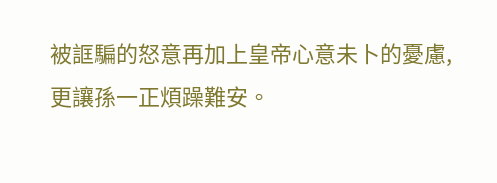被誆騙的怒意再加上皇帝心意未卜的憂慮,更讓孫一正煩躁難安。